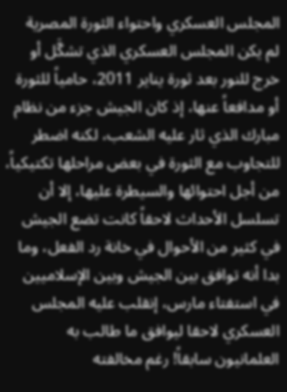المجلس العسكري واحتواء الثورة المصرية
لم يكن المجلس العسكري الذي تشكَّل أو خرج للنور بعد ثورة يناير 2011، حامياً للثورة أو مدافعاً عنها، إذ كان الجيش جزء من نظام مبارك الذي ثار عليه الشعب، لكنه اضطر للتجاوب مع الثورة في بعض مراحلها تكتيكياً، من أجل احتوائها والسيطرة عليها، إلا أن تسلسل الأحداث لاحقاً كانت تضع الجيش في كثير من الأحوال في خانة رد الفعل، وما بدا أنه توافق بين الجيش وبين الإسلاميين في استفتاء مارس، إنقلب عليه المجلس العسكري لاحقا ليوافق ما طالب به العلمانيون سابقاً! رغم مخالفته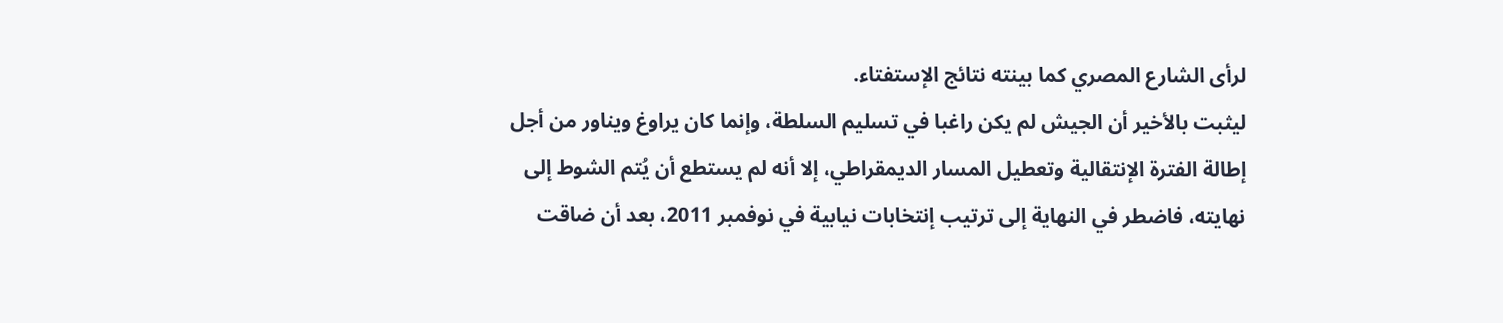لرأى الشارع المصري كما بينته نتائج الإستفتاء.
ليثبت بالأخير أن الجيش لم يكن راغبا في تسليم السلطة، وإنما كان يراوغ ويناور من أجل إطالة الفترة الإنتقالية وتعطيل المسار الديمقراطي، إلا أنه لم يستطع أن يُتم الشوط إلى نهايته، فاضطر في النهاية إلى ترتيب إنتخابات نيابية في نوفمبر 2011، بعد أن ضاقت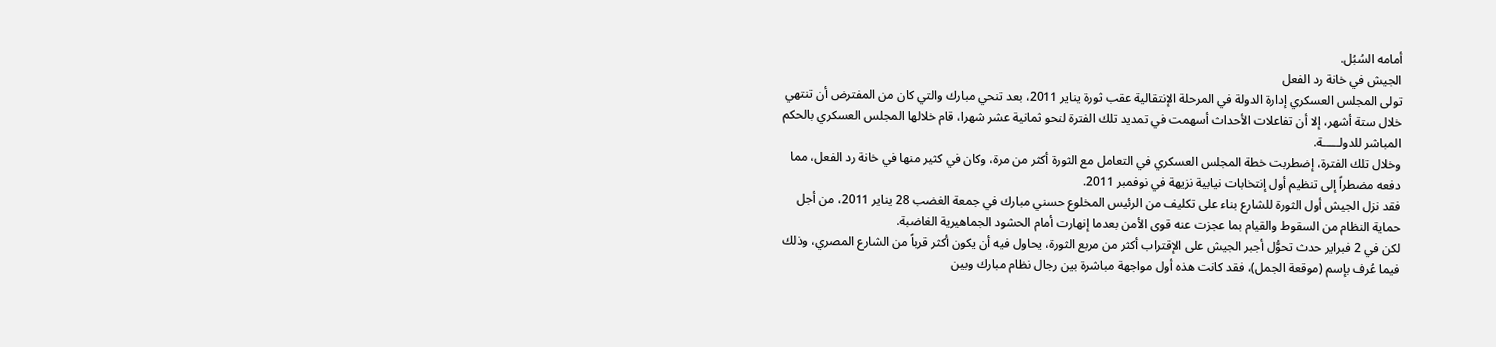أمامه السُبُل.
الجيش في خانة رد الفعل
تولى المجلس العسكري إدارة الدولة في المرحلة الإنتقالية عقب ثورة يناير 2011، بعد تنحي مبارك والتي كان من المفترض أن تنتهي خلال ستة أشهر، إلا أن تفاعلات الأحداث أسهمت في تمديد تلك الفترة لنحو ثمانية عشر شهرا، قام خلالها المجلس العسكري بالحكم المباشر للدولـــــة.
وخلال تلك الفترة، إضطربت خطة المجلس العسكري في التعامل مع الثورة أكثر من مرة، وكان في كثير منها في خانة رد الفعل، مما دفعه مضطراً إلى تنظيم أول إنتخابات نيابية نزيهة في نوفمبر 2011.
فقد نزل الجيش أول الثورة للشارع بناء على تكليف من الرئيس المخلوع حسني مبارك في جمعة الغضب 28 يناير 2011، من أجل حماية النظام من السقوط والقيام بما عجزت عنه قوى الأمن بعدما إنهارت أمام الحشود الجماهيرية الغاضبة.
لكن في 2 فبراير حدث تحوُّل أجبر الجيش على الإقتراب أكثر من مربع الثورة، يحاول فيه أن يكون أكثر قرباً من الشارع المصري، وذلك فيما عُرف بإسم (موقعة الجمل)، فقد كانت هذه أول مواجهة مباشرة بين رجال نظام مبارك وبين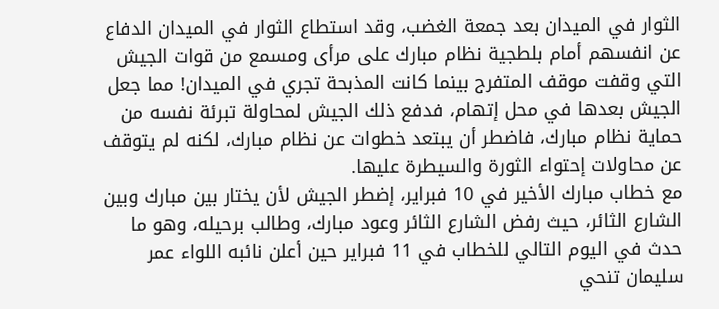الثوار في الميدان بعد جمعة الغضب، وقد استطاع الثوار في الميدان الدفاع عن انفسهم أمام بلطجية نظام مبارك على مرأى ومسمع من قوات الجيش التي وقفت موقف المتفرج بينما كانت المذبحة تجري في الميدان! مما جعل الجيش بعدها في محل إتهام، فدفع ذلك الجيش لمحاولة تبرئة نفسه من حماية نظام مبارك، فاضطر أن يبتعد خطوات عن نظام مبارك، لكنه لم يتوقف عن محاولات إحتواء الثورة والسيطرة عليها.
مع خطاب مبارك الأخير في 10 فبراير، إضطر الجيش لأن يختار بين مبارك وبين الشارع الثائر، حيث رفض الشارع الثائر وعود مبارك، وطالب برحيله، وهو ما حدث في اليوم التالي للخطاب في 11 فبراير حين أعلن نائبه اللواء عمر سليمان تنحي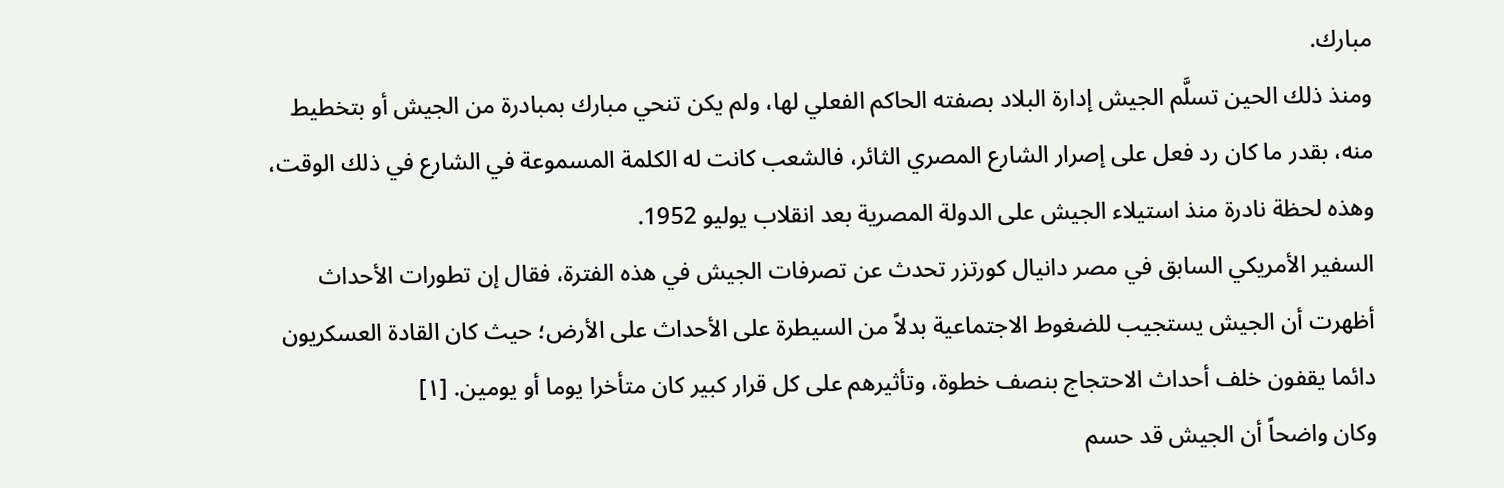مبارك.
ومنذ ذلك الحين تسلَّم الجيش إدارة البلاد بصفته الحاكم الفعلي لها، ولم يكن تنحي مبارك بمبادرة من الجيش أو بتخطيط منه، بقدر ما كان رد فعل على إصرار الشارع المصري الثائر، فالشعب كانت له الكلمة المسموعة في الشارع في ذلك الوقت، وهذه لحظة نادرة منذ استيلاء الجيش على الدولة المصرية بعد انقلاب يوليو 1952.
السفير الأمريكي السابق في مصر دانيال كورتزر تحدث عن تصرفات الجيش في هذه الفترة، فقال إن تطورات الأحداث أظهرت أن الجيش يستجيب للضغوط الاجتماعية بدلاً من السيطرة على الأحداث على الأرض؛ حيث كان القادة العسكريون دائما يقفون خلف أحداث الاحتجاج بنصف خطوة، وتأثيرهم على كل قرار كبير كان متأخرا يوما أو يومين. [١]
وكان واضحاً أن الجيش قد حسم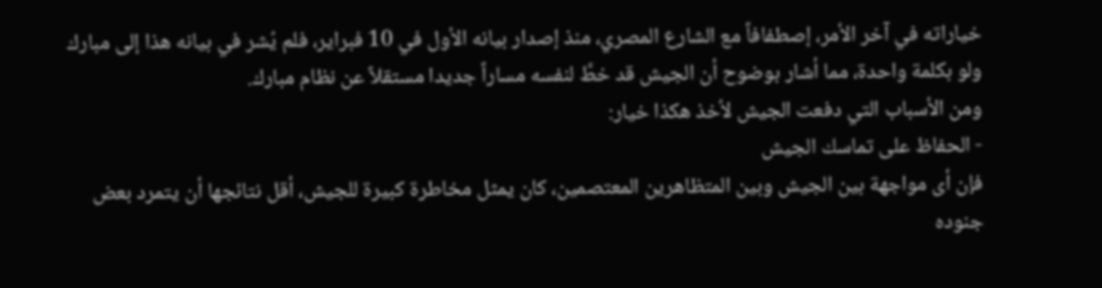خياراته في آخر الأمر، إصطفافاً مع الشارع المصري، منذ إصدار بيانه الأول في 10 فبراير، فلم يُشر في بيانه هذا إلى مبارك ولو بكلمة واحدة، مما أشار بوضوح أن الجيش قد خطَّ لنفسه مساراً جديدا مستقلاً عن نظام مبارك.
ومن الأسباب التي دفعت الجيش لأخذ هكذا خيار:
- الحفاظ على تماسك الجيش
فإن أى مواجهة بين الجيش وبين المتظاهرين المعتصمين، كان يمثل مخاطرة كبيرة للجيش، أقل نتائجها أن يتمرد بعض جنوده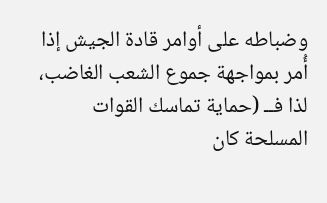وضباطه على أوامر قادة الجيش إذا أُمر بمواجهة جموع الشعب الغاضب، لذا فــ (حماية تماسك القوات المسلحة كان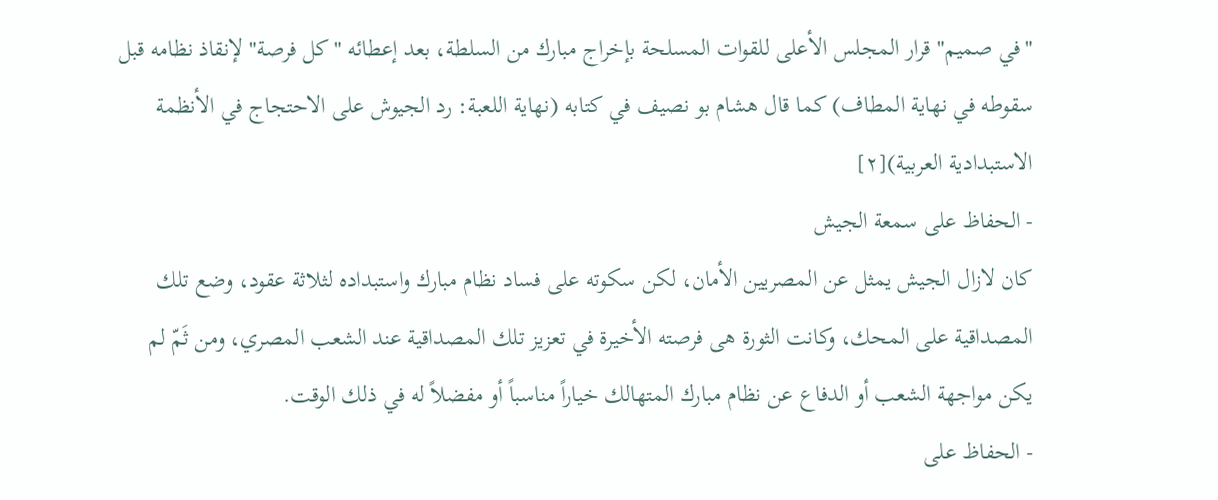"في صميم" قرار المجلس الأعلى للقوات المسلحة بإخراج مبارك من السلطة، بعد إعطائه "كل فرصة" لإنقاذ نظامه قبل سقوطه في نهاية المطاف) كما قال هشام بو نصيف في كتابه (نهاية اللعبة: رد الجيوش على الاحتجاج في الأنظمة الاستبدادية العربية)[٢]
- الحفاظ على سمعة الجيش
كان لازال الجيش يمثل عن المصريين الأمان، لكن سكوته على فساد نظام مبارك واستبداده لثلاثة عقود، وضع تلك المصداقية على المحك، وكانت الثورة هى فرصته الأخيرة في تعزيز تلك المصداقية عند الشعب المصري، ومن ثَمّ لم يكن مواجهة الشعب أو الدفاع عن نظام مبارك المتهالك خياراً مناسباً أو مفضلاً له في ذلك الوقت.
- الحفاظ على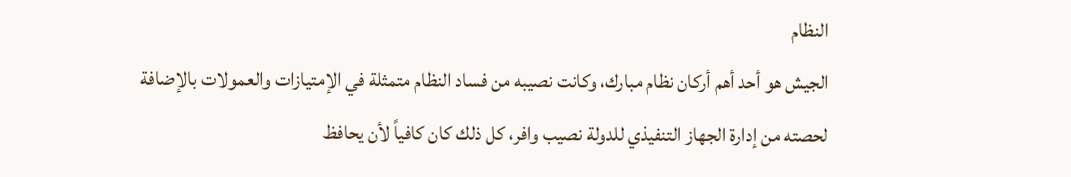النظام
الجيش هو أحد أهم أركان نظام مبارك، وكانت نصيبه من فساد النظام متمثلة في الإمتيازات والعمولات بالإضافة لحصته من إدارة الجهاز التنفيذي للدولة نصيب وافر، كل ذلك كان كافياً لأن يحافظ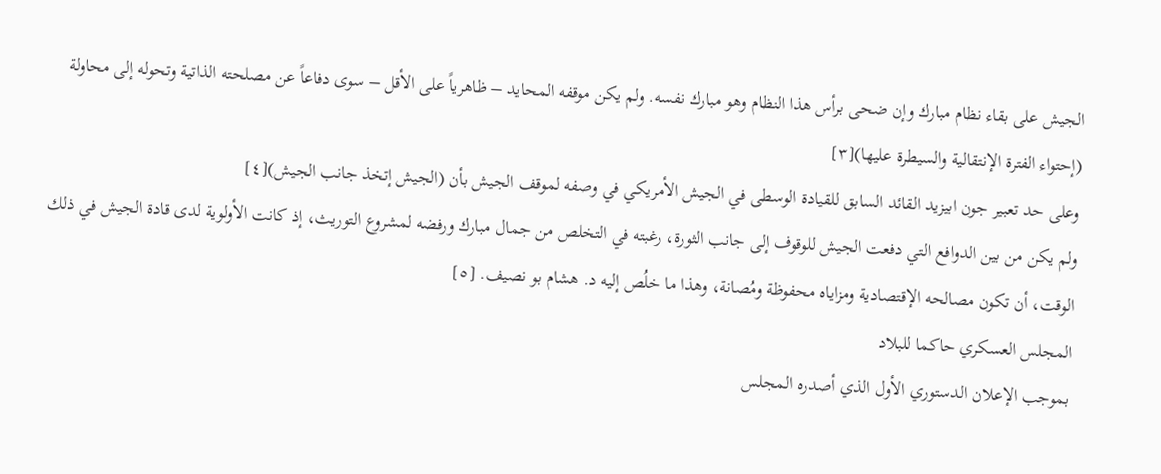الجيش على بقاء نظام مبارك وإن ضحى برأس هذا النظام وهو مبارك نفسه. ولم يكن موقفه المحايد – ظاهرياً على الأقل – سوى دفاعاً عن مصلحته الذاتية وتحوله إلى محاولة (إحتواء الفترة الإنتقالية والسيطرة عليها)[٣]
وعلى حد تعبير جون ابيزيد القائد السابق للقيادة الوسطى في الجيش الأمريكي في وصفه لموقف الجيش بأن (الجيش إتخذ جانب الجيش)[٤]
ولم يكن من بين الدوافع التي دفعت الجيش للوقوف إلى جانب الثورة، رغبته في التخلص من جمال مبارك ورفضه لمشروع التوريث، إذ كانت الأولوية لدى قادة الجيش في ذلك الوقت، أن تكون مصالحه الإقتصادية ومزاياه محفوظة ومُصانة، وهذا ما خلُص إليه د. هشام بو نصيف. [٥]
المجلس العسكري حاكما للبلاد
بموجب الإعلان الدستوري الأول الذي أصدره المجلس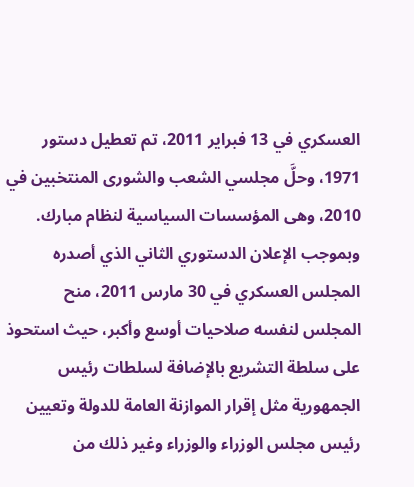العسكري في 13 فبراير 2011، تم تعطيل دستور 1971، وحلَّ مجلسي الشعب والشورى المنتخبين في 2010، وهى المؤسسات السياسية لنظام مبارك.
وبموجب الإعلان الدستوري الثاني الذي أصدره المجلس العسكري في 30 مارس 2011، منح المجلس لنفسه صلاحيات أوسع وأكبر، حيث استحوذ على سلطة التشريع بالإضافة لسلطات رئيس الجمهورية مثل إقرار الموازنة العامة للدولة وتعيين رئيس مجلس الوزراء والوزراء وغير ذلك من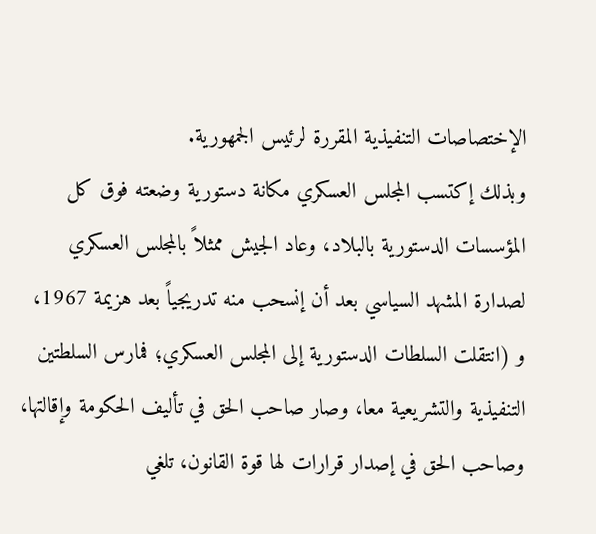الإختصاصات التنفيذية المقررة لرئيس الجمهورية.
وبذلك إكتسب المجلس العسكري مكانة دستورية وضعته فوق كل المؤسسات الدستورية بالبلاد، وعاد الجيش ممثلاً بالمجلس العسكري لصدارة المشهد السياسي بعد أن إنسحب منه تدريجياً بعد هزيمة 1967، و (انتقلت السلطات الدستورية إلى المجلس العسكري؛ فمارس السلطتين التنفيذية والتشريعية معا، وصار صاحب الحق في تأليف الحكومة وإقالتها، وصاحب الحق في إصدار قرارات لها قوة القانون، تلغي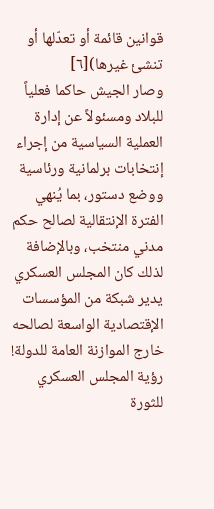قوانين قائمة أو تعدّلها أو تنشئ غيرها)[٦]
وصار الجيش حاكما فعلياً للبلاد ومسئولاً عن إدارة العملية السياسية من إجراء إنتخابات برلمانية ورئاسية ووضع دستور، بما يُنهي الفترة الإنتقالية لصالح حكم مدني منتخب، وبالإضافة لذلك كان المجلس العسكري يدير شبكة من المؤسسات الإقتصادية الواسعة لصالحه خارج الموازنة العامة للدولة!
رؤية المجلس العسكري للثورة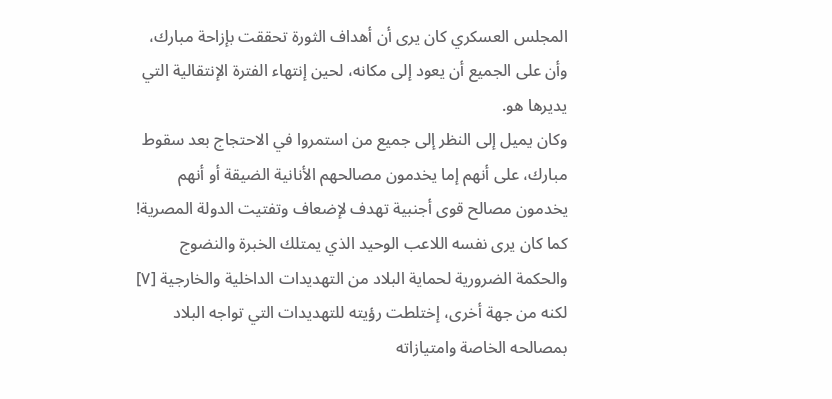المجلس العسكري كان يرى أن أهداف الثورة تحققت بإزاحة مبارك، وأن على الجميع أن يعود إلى مكانه، لحين إنتهاء الفترة الإنتقالية التي يديرها هو.
وكان يميل إلى النظر إلى جميع من استمروا في الاحتجاج بعد سقوط مبارك، على أنهم إما يخدمون مصالحهم الأنانية الضيقة أو أنهم يخدمون مصالح قوى أجنبية تهدف لإضعاف وتفتيت الدولة المصرية!
كما كان يرى نفسه اللاعب الوحيد الذي يمتلك الخبرة والنضوج والحكمة الضرورية لحماية البلاد من التهديدات الداخلية والخارجية [٧]
لكنه من جهة أخرى، إختلطت رؤيته للتهديدات التي تواجه البلاد بمصالحه الخاصة وامتيازاته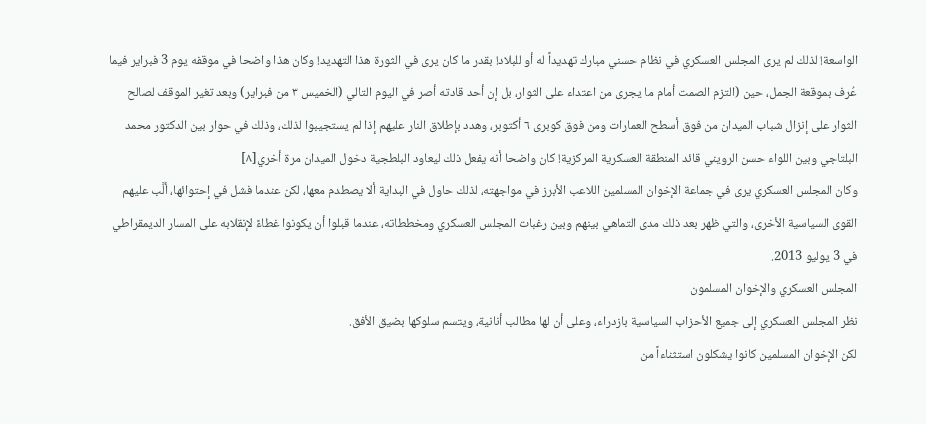الواسعة! لذلك لم يرى المجلس العسكري في نظام حسني مبارك تهديداً له أو للبلاد! بقدر ما كان يرى في الثورة هذا التهديد! وكان هذا واضحا في موقفه يوم 3 فبراير فيما عُرف بموقعة الجمل، حين (التزم الصمت أمام ما يجرى من اعتداء على الثوار، بل إن أحد قادته أصر في اليوم التالي (الخميس ٣ من فبراير) وبعد تغير الموقف لصالح الثوار على إنزال شباب الميدان من فوق أسطح العمارات ومن فوق كوبرى ٦ أكتوبر، وهدد بإطلاق النار عليهم إذا لم يستجيبوا لذلك، وذلك في حوار بين الدكتور محمد البلتاجي وبين اللواء حسن الرويني قائد المنطقة العسكرية المركزية! كان واضحا أنه يفعل ذلك ليعاود البلطجية دخول الميدان مرة أخري[٨]
وكان المجلس العسكري يرى في جماعة الإخوان المسلمين اللاعب الأبرز في مواجهته، لذلك حاول في البداية ألا يصطدم معها، لكن عندما فشل في إحتوائها، ألَّب عليهم القوى السياسية الأخرى، والتي ظهر بعد ذلك مدى التماهي بينهم وبين رغبات المجلس العسكري ومخططاته، عندما قبلوا أن يكونوا غطاءً لإنقلابه على المسار الديمقراطي في 3 يوليو 2013.
المجلس العسكري والإخوان المسلمون
نظر المجلس العسكري إلى جميع الأحزاب السياسية بازدراء، وعلى أن لها مطالب أنانية، ويتسم سلوكها بضيق الأفق.
لكن الإخوان المسلمين كانوا يشكلون استثناءاً من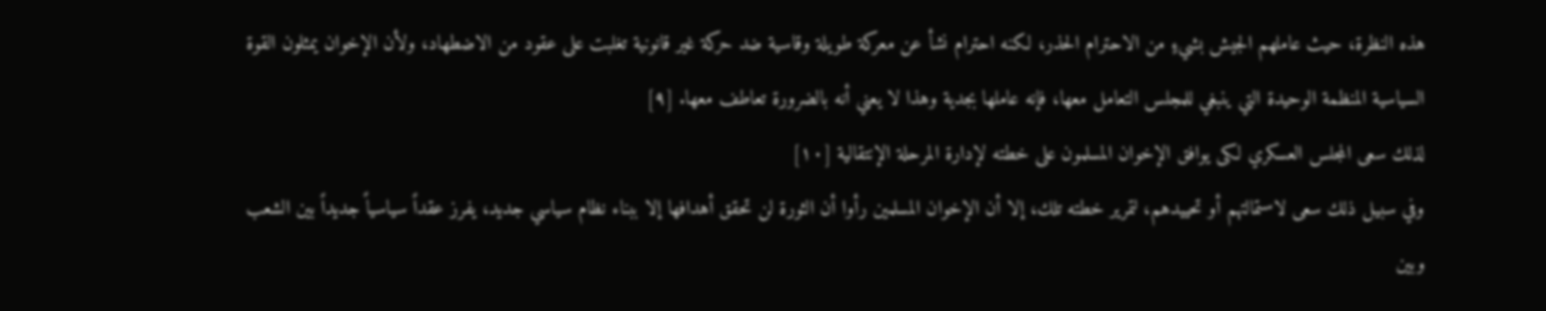هذه النظرة، حيث عاملهم الجيش بشيءٍ من الاحترام الحذر، لكنه احترام نشأ عن معركة طويلة وقاسية ضد حركة غير قانونية تغلبت على عقود من الاضطهاد، ولأن الإخوان يمثلون القوة السياسية المنظمة الوحيدة التي ينبغي للمجلس التعامل معها، فإنه عاملها بجدية وهذا لا يعني أنه بالضرورة تعاطف معها. [٩]
لذلك سعى المجلس العسكري لكى يوافق الإخوان المسلمون على خطته لإدارة المرحلة الإنتقالية [١٠]
وفي سبيل ذلك سعى لاستمالتهم أو تحييدهم، لتمرير خطته تلك، إلا أن الإخوان المسلمين رأوا أن الثورة لن تحقق أهدافها إلا ببناء نظام سياسي جديد، يفرز عقداً سياسياً جديداً بين الشعب وبين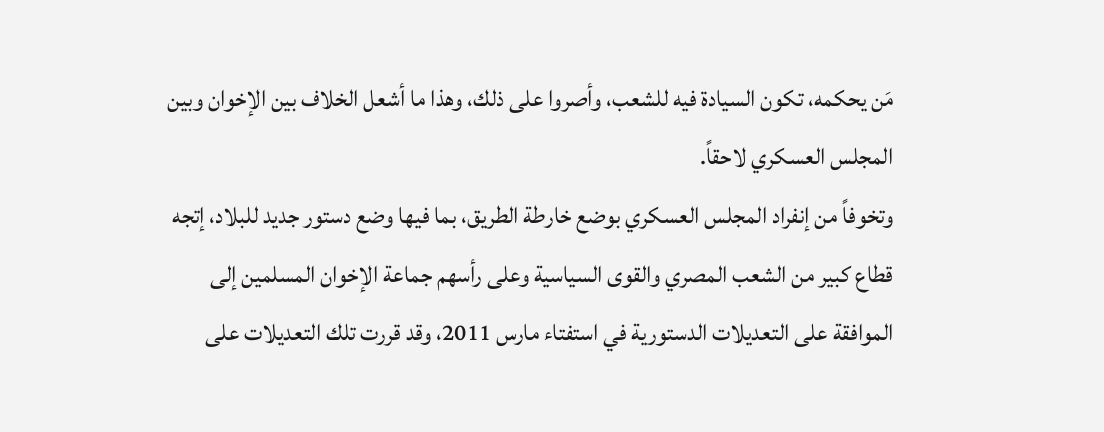مَن يحكمه، تكون السيادة فيه للشعب، وأصروا على ذلك، وهذا ما أشعل الخلاف بين الإخوان وبين المجلس العسكري لاحقاً.
وتخوفاً من إنفراد المجلس العسكري بوضع خارطة الطريق، بما فيها وضع دستور جديد للبلاد، إتجه قطاع كبير من الشعب المصري والقوى السياسية وعلى رأسهم جماعة الإخوان المسلمين إلى الموافقة على التعديلات الدستورية في استفتاء مارس 2011، وقد قررت تلك التعديلات على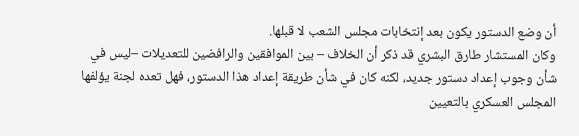أن وضع الدستور يكون بعد إنتخابات مجلس الشعب لا قبلها.
وكان المستشار طارق البشري قد ذكر أن الخلاف – بين الموافقين والرافضين للتعديلات –ليس في شأن وجوب إعداد دستور جديد، لكنه كان في شأن طريقة إعداد هذا الدستور، فهل تعده لجنة يؤلفها المجلس العسكري بالتعيين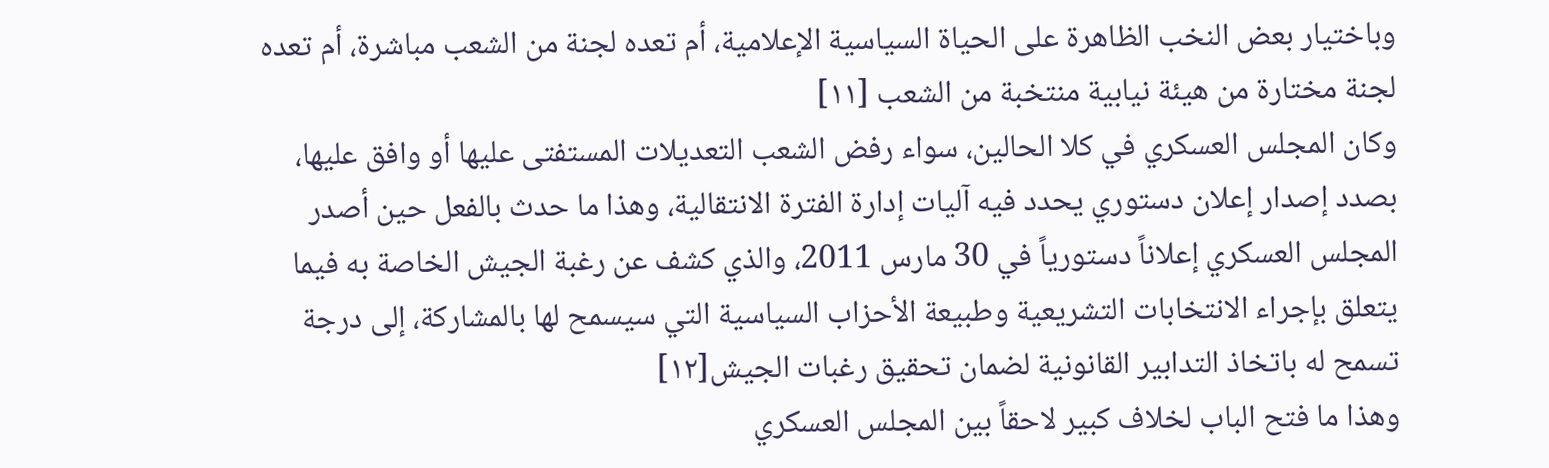وباختيار بعض النخب الظاهرة على الحياة السياسية الإعلامية، أم تعده لجنة من الشعب مباشرة، أم تعده لجنة مختارة من هيئة نيابية منتخبة من الشعب [١١]
وكان المجلس العسكري في كلا الحالين، سواء رفض الشعب التعديلات المستفتى عليها أو وافق عليها، بصدد إصدار إعلان دستوري يحدد فيه آليات إدارة الفترة الانتقالية، وهذا ما حدث بالفعل حين أصدر المجلس العسكري إعلاناً دستورياً في 30 مارس 2011، والذي كشف عن رغبة الجيش الخاصة به فيما يتعلق بإجراء الانتخابات التشريعية وطبيعة الأحزاب السياسية التي سيسمح لها بالمشاركة، إلى درجة تسمح له باتخاذ التدابير القانونية لضمان تحقيق رغبات الجيش[١٢]
وهذا ما فتح الباب لخلاف كبير لاحقاً بين المجلس العسكري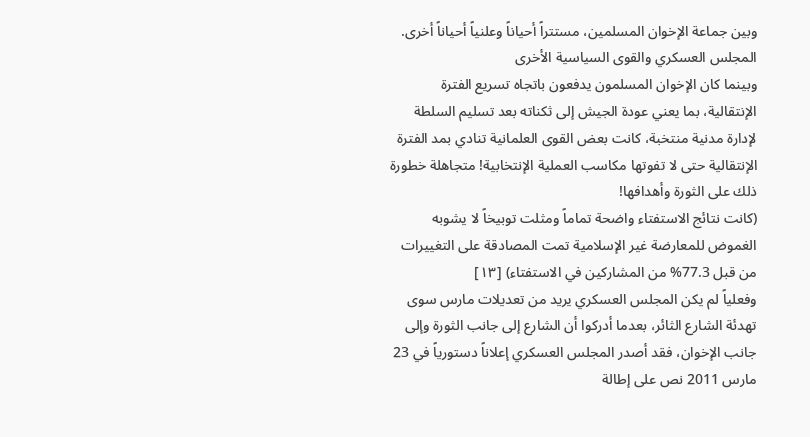وبين جماعة الإخوان المسلمين، مستتراً أحياناً وعلنياً أحياناً أخرى.
المجلس العسكري والقوى السياسية الأخرى
وبينما كان الإخوان المسلمون يدفعون باتجاه تسريع الفترة الإنتقالية، بما يعني عودة الجيش إلى ثكناته بعد تسليم السلطة لإدارة مدنية منتخبة، كانت بعض القوى العلمانية تنادي بمد الفترة الإنتقالية حتى لا تفوتها مكاسب العملية الإنتخابية! متجاهلة خطورة ذلك على الثورة وأهدافها!
(كانت نتائج الاستفتاء واضحة تماماً ومثلت توبيخاً لا يشوبه الغموض للمعارضة غير الإسلامية تمت المصادقة على التغييرات من قبل 77.3% من المشاركين في الاستفتاء) [١٣]
وفعلياً لم يكن المجلس العسكري يريد من تعديلات مارس سوى تهدئة الشارع الثائر، بعدما أدركوا أن الشارع إلى جانب الثورة وإلى جانب الإخوان، فقد أصدر المجلس العسكري إعلاناً دستورياً في 23 مارس 2011 نص على إطالة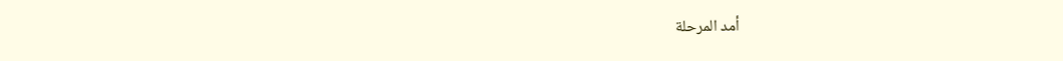أمد المرحلة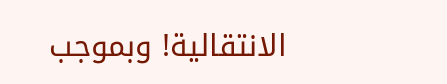الانتقالية! وبموجب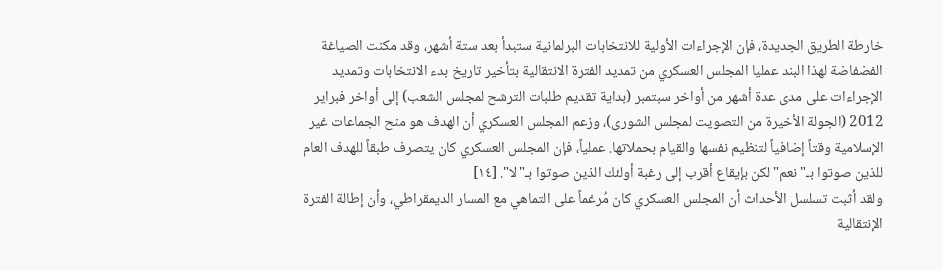خارطة الطريق الجديدة، فإن الإجراءات الأولية للانتخابات البرلمانية ستبدأ بعد ستة أشهر، وقد مكنت الصياغة الفضفاضة لهذا البند عمليا المجلس العسكري من تمديد الفترة الانتقالية بتأخير تاريخ بدء الانتخابات وتمديد الإجراءات على مدى عدة أشهر من أواخر سبتمبر (بداية تقديم طلبات الترشح لمجلس الشعب) إلى أواخر فبراير 2012 (الجولة الأخيرة من التصويت لمجلس الشورى)، وزعم المجلس العسكري أن الهدف هو منح الجماعات غير الإسلامية وقتاً إضافياً لتنظيم نفسها والقيام بحملاتها. عملياً، فإن المجلس العسكري كان يتصرف طبقاً للهدف العام للذين صوتوا بـ"نعم" لكن بإيقاع أقرب إلى رغبة أولئك الذين صوتوا بـ"لا". [١٤]
ولقد أثبت تسلسل الأحداث أن المجلس العسكري كان مُرغماً على التماهي مع المسار الديمقراطي، وأن إطالة الفترة الإنتقالية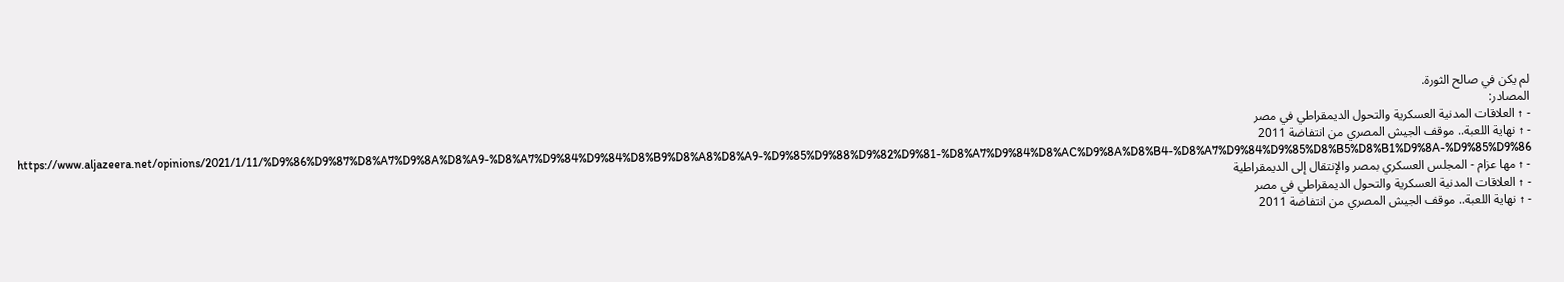لم يكن في صالح الثورة.
المصادر:
- ↑ العلاقات المدنية العسكرية والتحول الديمقراطي في مصر
- ↑ نهاية اللعبة.. موقف الجيش المصري من انتفاضة 2011 https://www.aljazeera.net/opinions/2021/1/11/%D9%86%D9%87%D8%A7%D9%8A%D8%A9-%D8%A7%D9%84%D9%84%D8%B9%D8%A8%D8%A9-%D9%85%D9%88%D9%82%D9%81-%D8%A7%D9%84%D8%AC%D9%8A%D8%B4-%D8%A7%D9%84%D9%85%D8%B5%D8%B1%D9%8A-%D9%85%D9%86
- ↑ مها عزام - المجلس العسكري بمصر والإنتقال إلى الديمقراطية
- ↑ العلاقات المدنية العسكرية والتحول الديمقراطي في مصر
- ↑ نهاية اللعبة.. موقف الجيش المصري من انتفاضة 2011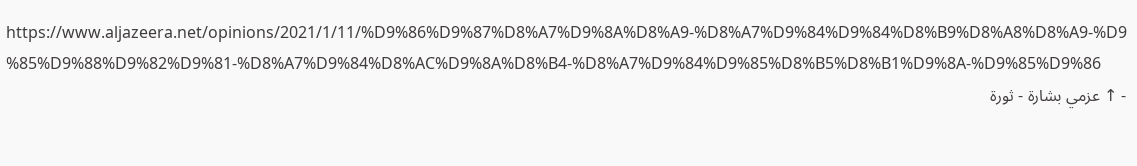https://www.aljazeera.net/opinions/2021/1/11/%D9%86%D9%87%D8%A7%D9%8A%D8%A9-%D8%A7%D9%84%D9%84%D8%B9%D8%A8%D8%A9-%D9%85%D9%88%D9%82%D9%81-%D8%A7%D9%84%D8%AC%D9%8A%D8%B4-%D8%A7%D9%84%D9%85%D8%B5%D8%B1%D9%8A-%D9%85%D9%86
- ↑ عزمي بشارة - ثورة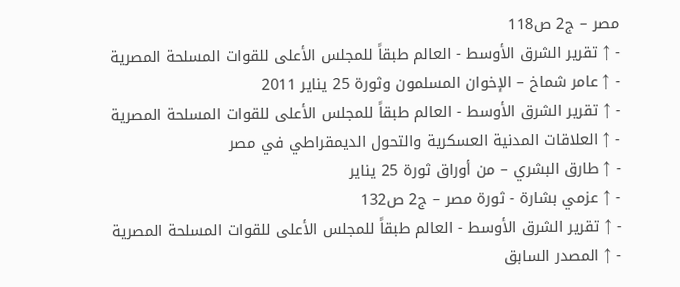مصر – ج2 ص118
- ↑ تقرير الشرق الأوسط - العالم طبقاً للمجلس الأعلى للقوات المسلحة المصرية
- ↑ عامر شماخ – الإخوان المسلمون وثورة 25 يناير 2011
- ↑ تقرير الشرق الأوسط - العالم طبقاً للمجلس الأعلى للقوات المسلحة المصرية
- ↑ العلاقات المدنية العسكرية والتحول الديمقراطي في مصر
- ↑ طارق البشري – من أوراق ثورة 25 يناير
- ↑ عزمي بشارة - ثورة مصر – ج2 ص132
- ↑ تقرير الشرق الأوسط - العالم طبقاً للمجلس الأعلى للقوات المسلحة المصرية
- ↑ المصدر السابق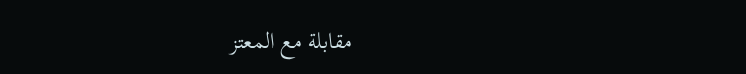مقابلة مع المعتز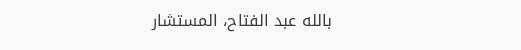بالله عبد الفتاح، المستشار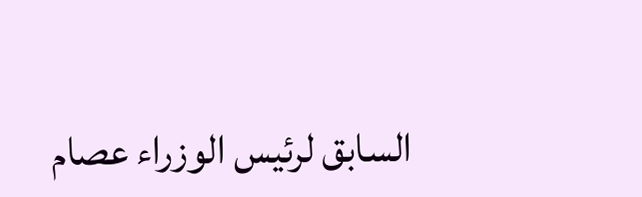السابق لرئيس الوزراء عصام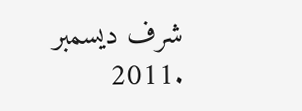شرف ديسمبر .2011